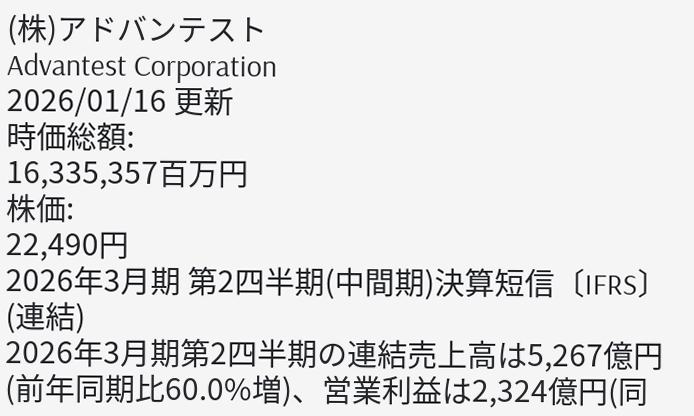(株)アドバンテスト
Advantest Corporation
2026/01/16 更新
時価総額:
16,335,357百万円
株価:
22,490円
2026年3月期 第2四半期(中間期)決算短信〔IFRS〕(連結)
2026年3月期第2四半期の連結売上高は5,267億円(前年同期比60.0%増)、営業利益は2,324億円(同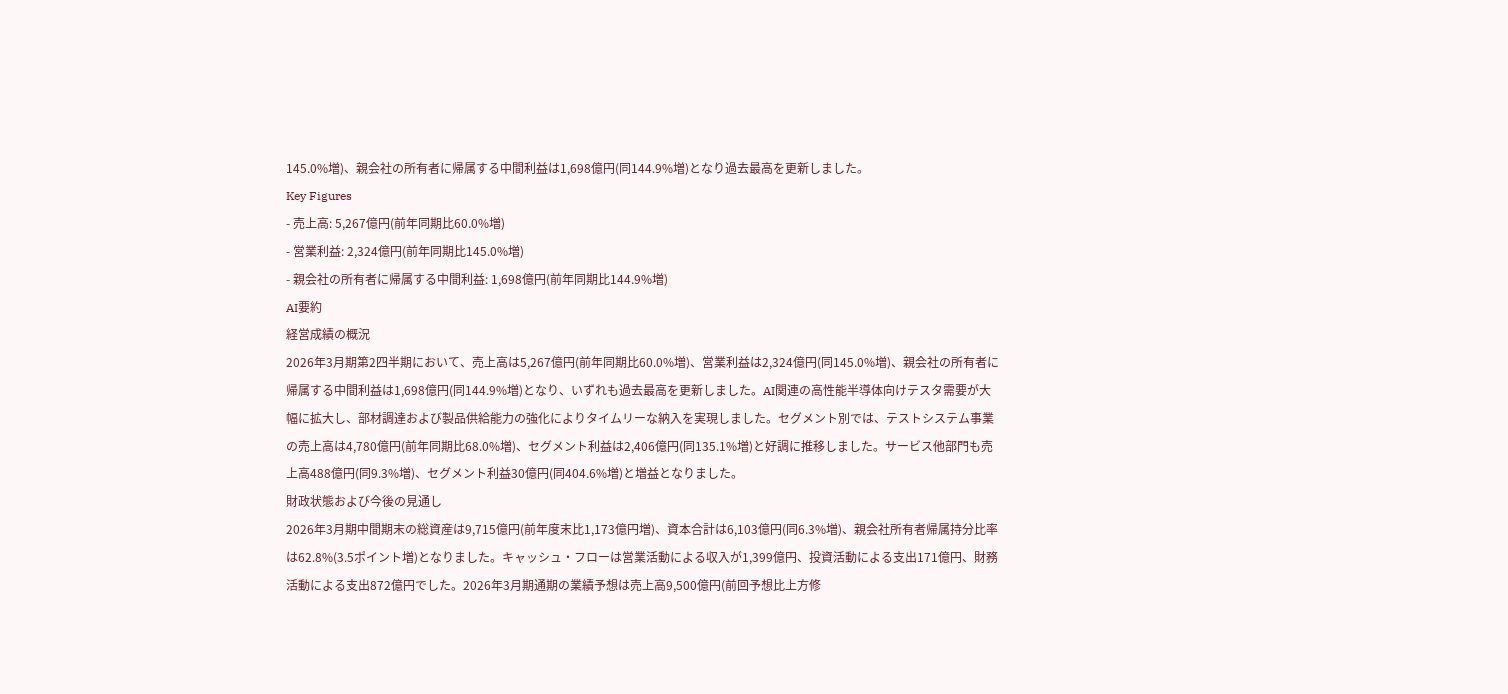145.0%増)、親会社の所有者に帰属する中間利益は1,698億円(同144.9%増)となり過去最高を更新しました。
Key Figures
- 売上高: 5,267億円(前年同期比60.0%増)
- 営業利益: 2,324億円(前年同期比145.0%増)
- 親会社の所有者に帰属する中間利益: 1,698億円(前年同期比144.9%増)
AI要約
経営成績の概況
2026年3月期第2四半期において、売上高は5,267億円(前年同期比60.0%増)、営業利益は2,324億円(同145.0%増)、親会社の所有者に帰属する中間利益は1,698億円(同144.9%増)となり、いずれも過去最高を更新しました。AI関連の高性能半導体向けテスタ需要が大幅に拡大し、部材調達および製品供給能力の強化によりタイムリーな納入を実現しました。セグメント別では、テストシステム事業の売上高は4,780億円(前年同期比68.0%増)、セグメント利益は2,406億円(同135.1%増)と好調に推移しました。サービス他部門も売上高488億円(同9.3%増)、セグメント利益30億円(同404.6%増)と増益となりました。
財政状態および今後の見通し
2026年3月期中間期末の総資産は9,715億円(前年度末比1,173億円増)、資本合計は6,103億円(同6.3%増)、親会社所有者帰属持分比率は62.8%(3.5ポイント増)となりました。キャッシュ・フローは営業活動による収入が1,399億円、投資活動による支出171億円、財務活動による支出872億円でした。2026年3月期通期の業績予想は売上高9,500億円(前回予想比上方修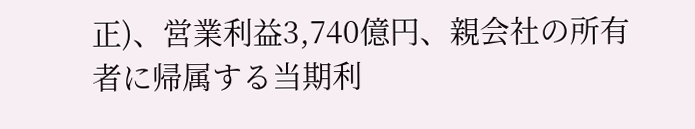正)、営業利益3,740億円、親会社の所有者に帰属する当期利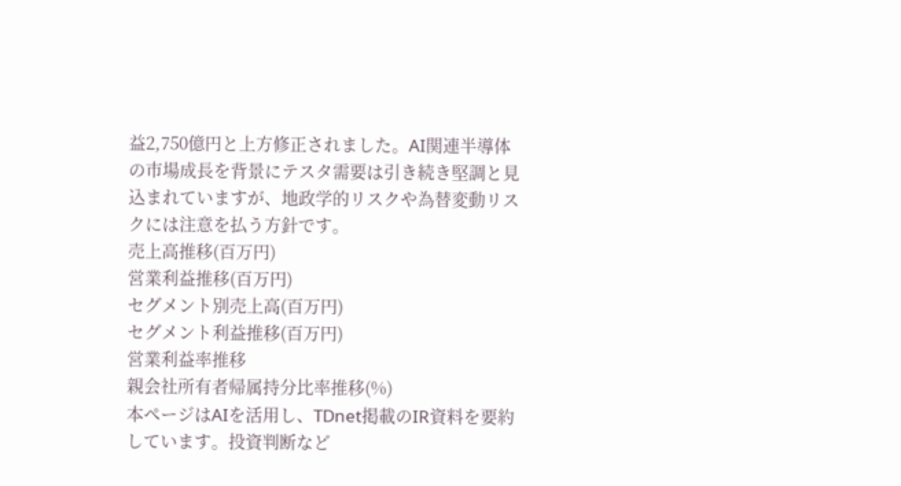益2,750億円と上方修正されました。AI関連半導体の市場成長を背景にテスタ需要は引き続き堅調と見込まれていますが、地政学的リスクや為替変動リスクには注意を払う方針です。
売上高推移(百万円)
営業利益推移(百万円)
セグメント別売上高(百万円)
セグメント利益推移(百万円)
営業利益率推移
親会社所有者帰属持分比率推移(%)
本ページはAIを活用し、TDnet掲載のIR資料を要約しています。投資判断など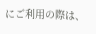にご利用の際は、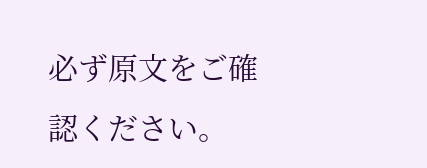必ず原文をご確認ください。